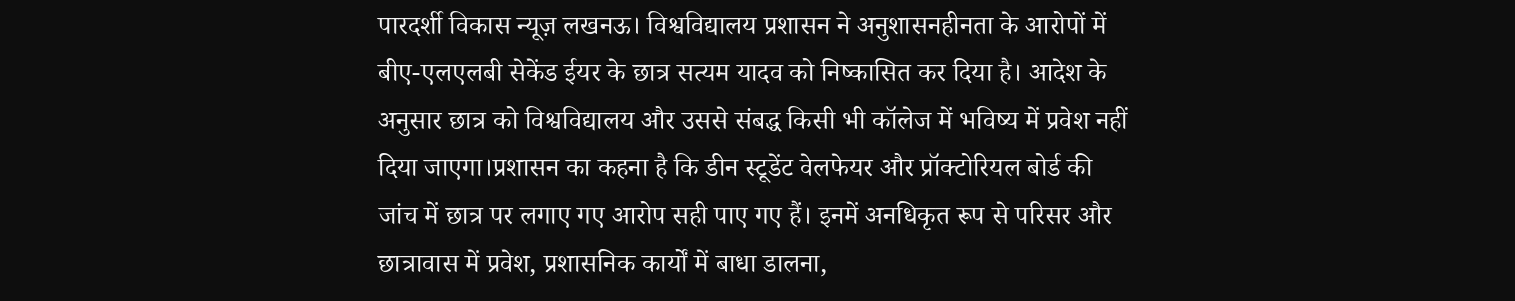पारदर्शी विकास न्यूज़ लखनऊ। विश्वविद्यालय प्रशासन ने अनुशासनहीनता के आरोपों में बीए-एलएलबी सेकेंड ईयर के छात्र सत्यम यादव को निष्कासित कर दिया है। आदेश के अनुसार छात्र को विश्वविद्यालय और उससे संबद्ध किसी भी कॉलेज में भविष्य में प्रवेश नहीं दिया जाएगा।प्रशासन का कहना है कि डीन स्टूडेंट वेलफेयर और प्रॉक्टोरियल बोर्ड की जांच में छात्र पर लगाए गए आरोप सही पाए गए हैं। इनमें अनधिकृत रूप से परिसर और छात्रावास में प्रवेश, प्रशासनिक कार्यों में बाधा डालना,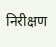निरीक्षण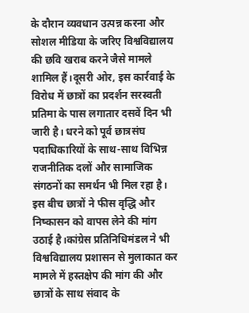के दौरान व्यवधान उत्पन्न करना और सोशल मीडिया के जरिए विश्वविद्यालय की छवि खराब करने जैसे मामले शामिल हैं।दूसरी ओर, इस कार्रवाई के विरोध में छात्रों का प्रदर्शन सरस्वती प्रतिमा के पास लगातार दसवें दिन भी जारी है। धरने को पूर्व छात्रसंघ पदाधिकारियों के साथ-साथ विभिन्न राजनीतिक दलों और सामाजिक संगठनों का समर्थन भी मिल रहा है। इस बीच छात्रों ने फीस वृद्धि और निष्कासन को वापस लेने की मांग उठाई है।कांग्रेस प्रतिनिधिमंडल ने भी विश्वविद्यालय प्रशासन से मुलाकात कर मामले में हस्तक्षेप की मांग की और छात्रों के साथ संवाद के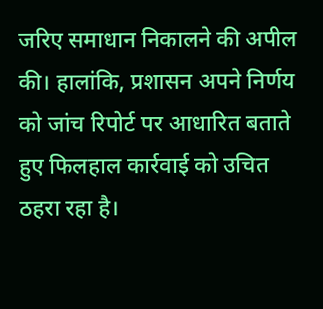जरिए समाधान निकालने की अपील की। हालांकि, प्रशासन अपने निर्णय को जांच रिपोर्ट पर आधारित बताते हुए फिलहाल कार्रवाई को उचित ठहरा रहा है।